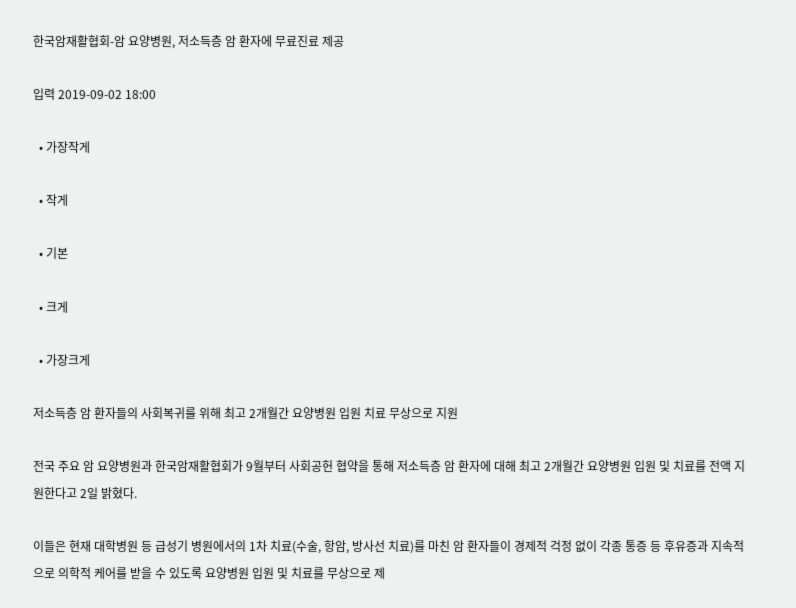한국암재활협회-암 요양병원, 저소득층 암 환자에 무료진료 제공

입력 2019-09-02 18:00

  • 가장작게

  • 작게

  • 기본

  • 크게

  • 가장크게

저소득층 암 환자들의 사회복귀를 위해 최고 2개월간 요양병원 입원 치료 무상으로 지원

전국 주요 암 요양병원과 한국암재활협회가 9월부터 사회공헌 협약을 통해 저소득층 암 환자에 대해 최고 2개월간 요양병원 입원 및 치료를 전액 지원한다고 2일 밝혔다.

이들은 현재 대학병원 등 급성기 병원에서의 1차 치료(수술, 항암, 방사선 치료)를 마친 암 환자들이 경제적 걱정 없이 각종 통증 등 후유증과 지속적으로 의학적 케어를 받을 수 있도록 요양병원 입원 및 치료를 무상으로 제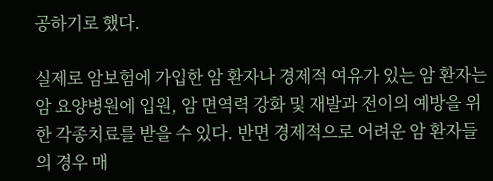공하기로 했다.

실제로 암보험에 가입한 암 환자나 경제적 여유가 있는 암 환자는 암 요양병원에 입원, 암 면역력 강화 및 재발과 전이의 예방을 위한 각종치료를 받을 수 있다. 반면 경제적으로 어려운 암 환자들의 경우 매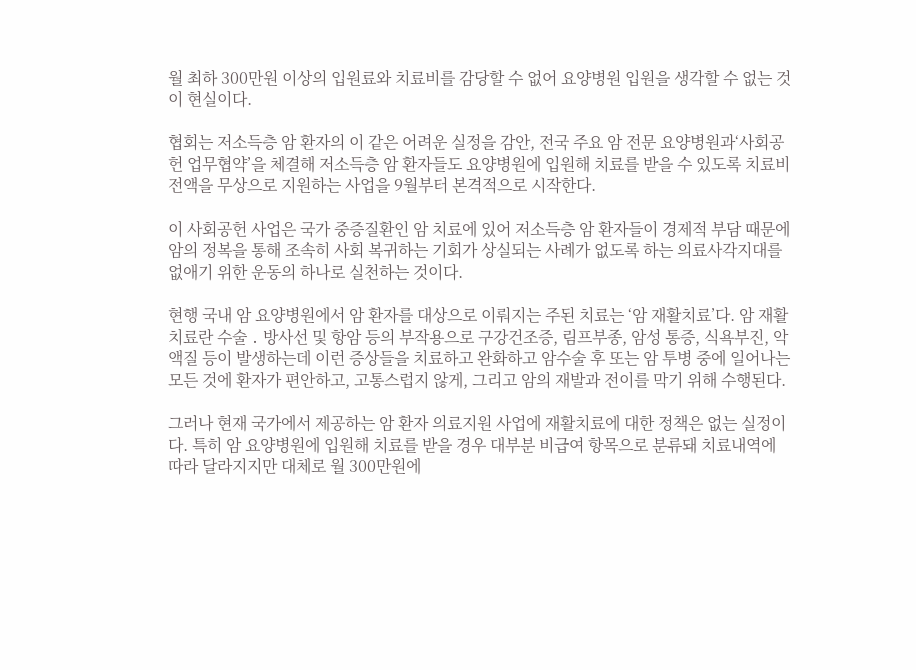월 최하 300만원 이상의 입원료와 치료비를 감당할 수 없어 요양병원 입원을 생각할 수 없는 것이 현실이다.

협회는 저소득층 암 환자의 이 같은 어려운 실정을 감안, 전국 주요 암 전문 요양병원과‘사회공헌 업무협약’을 체결해 저소득층 암 환자들도 요양병원에 입원해 치료를 받을 수 있도록 치료비 전액을 무상으로 지원하는 사업을 9월부터 본격적으로 시작한다.

이 사회공헌 사업은 국가 중증질환인 암 치료에 있어 저소득층 암 환자들이 경제적 부담 때문에 암의 정복을 통해 조속히 사회 복귀하는 기회가 상실되는 사례가 없도록 하는 의료사각지대를 없애기 위한 운동의 하나로 실천하는 것이다.

현행 국내 암 요양병원에서 암 환자를 대상으로 이뤄지는 주된 치료는 ‘암 재활치료’다. 암 재활치료란 수술 ․ 방사선 및 항암 등의 부작용으로 구강건조증, 림프부종, 암성 통증, 식욕부진, 악액질 등이 발생하는데 이런 증상들을 치료하고 완화하고 암수술 후 또는 암 투병 중에 일어나는 모든 것에 환자가 편안하고, 고통스럽지 않게, 그리고 암의 재발과 전이를 막기 위해 수행된다.

그러나 현재 국가에서 제공하는 암 환자 의료지원 사업에 재활치료에 대한 정책은 없는 실정이다. 특히 암 요양병원에 입원해 치료를 받을 경우 대부분 비급여 항목으로 분류돼 치료내역에 따라 달라지지만 대체로 월 300만원에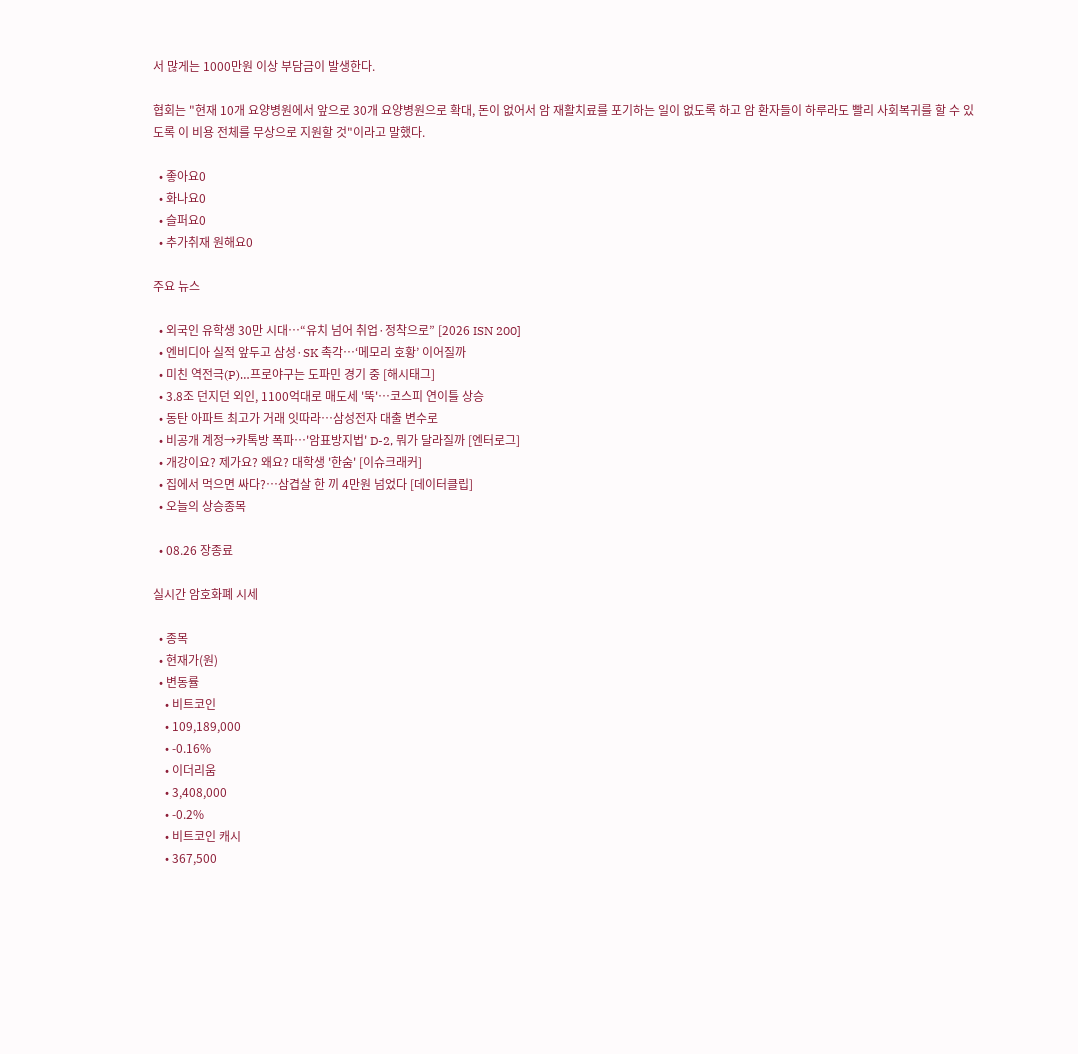서 많게는 1000만원 이상 부담금이 발생한다.

협회는 "현재 10개 요양병원에서 앞으로 30개 요양병원으로 확대, 돈이 없어서 암 재활치료를 포기하는 일이 없도록 하고 암 환자들이 하루라도 빨리 사회복귀를 할 수 있도록 이 비용 전체를 무상으로 지원할 것"이라고 말했다.

  • 좋아요0
  • 화나요0
  • 슬퍼요0
  • 추가취재 원해요0

주요 뉴스

  • 외국인 유학생 30만 시대…“유치 넘어 취업·정착으로” [2026 ISN 200]
  • 엔비디아 실적 앞두고 삼성·SK 촉각…‘메모리 호황’ 이어질까
  • 미친 역전극(P)…프로야구는 도파민 경기 중 [해시태그]
  • 3.8조 던지던 외인, 1100억대로 매도세 '뚝'…코스피 연이틀 상승
  • 동탄 아파트 최고가 거래 잇따라⋯삼성전자 대출 변수로
  • 비공개 계정→카톡방 폭파⋯'암표방지법' D-2, 뭐가 달라질까 [엔터로그]
  • 개강이요? 제가요? 왜요? 대학생 '한숨' [이슈크래커]
  • 집에서 먹으면 싸다?…삼겹살 한 끼 4만원 넘었다 [데이터클립]
  • 오늘의 상승종목

  • 08.26 장종료

실시간 암호화폐 시세

  • 종목
  • 현재가(원)
  • 변동률
    • 비트코인
    • 109,189,000
    • -0.16%
    • 이더리움
    • 3,408,000
    • -0.2%
    • 비트코인 캐시
    • 367,500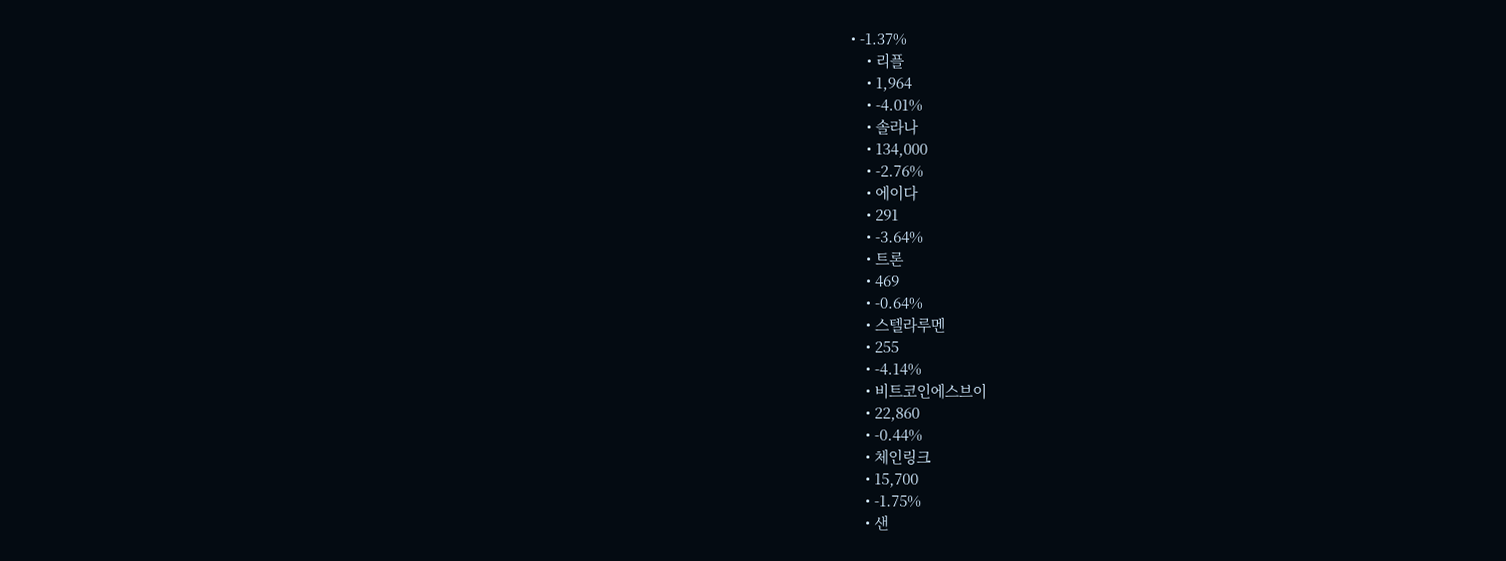• -1.37%
    • 리플
    • 1,964
    • -4.01%
    • 솔라나
    • 134,000
    • -2.76%
    • 에이다
    • 291
    • -3.64%
    • 트론
    • 469
    • -0.64%
    • 스텔라루멘
    • 255
    • -4.14%
    • 비트코인에스브이
    • 22,860
    • -0.44%
    • 체인링크
    • 15,700
    • -1.75%
    • 샌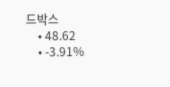드박스
    • 48.62
    • -3.91%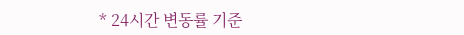* 24시간 변동률 기준